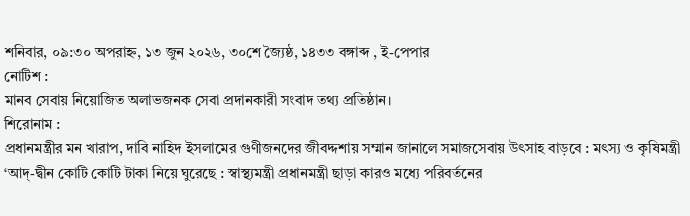শনিবার, ০৯:৩০ অপরাহ্ন, ১৩ জুন ২০২৬, ৩০শে জ্যৈষ্ঠ, ১৪৩৩ বঙ্গাব্দ , ই-পেপার
নোটিশ :
মানব সেবায় নিয়োজিত অলাভজনক সেবা প্রদানকারী সংবাদ তথ্য প্রতিষ্ঠান।
শিরোনাম :
প্রধানমন্ত্রীর মন খারাপ, দাবি নাহিদ ইসলামের গুণীজনদের জীবদ্দশায় সম্মান জানালে সমাজসেবায় উৎসাহ বাড়বে : মৎস্য ও কৃষিমন্ত্রী ‘আদ্-দ্বীন কোটি কোটি টাকা নিয়ে ঘুরেছে : স্বাস্থ্যমন্ত্রী প্রধানমন্ত্রী ছাড়া কারও মধ‍্যে পরিবর্তনের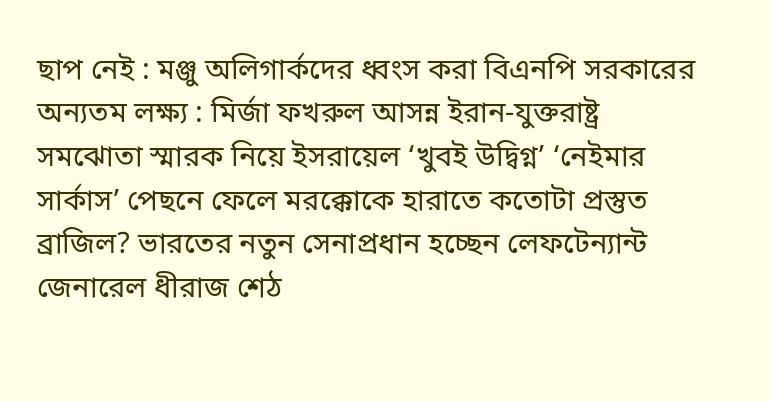ছাপ নেই : মঞ্জু অলিগার্কদের ধ্বংস করা বিএনপি সরকারের অন্যতম লক্ষ্য : মির্জা ফখরুল আসন্ন ইরান-যুক্তরাষ্ট্র সমঝোতা স্মারক নিয়ে ইসরায়েল ‘খুবই উদ্বিগ্ন’ ‘নেইমার সার্কাস’ পেছনে ফেলে মরক্কোকে হারাতে কতোটা প্রস্তুত ব্রাজিল? ভারতের নতুন সেনাপ্রধান হচ্ছেন লেফটেন্যান্ট জেনারেল ধীরাজ শেঠ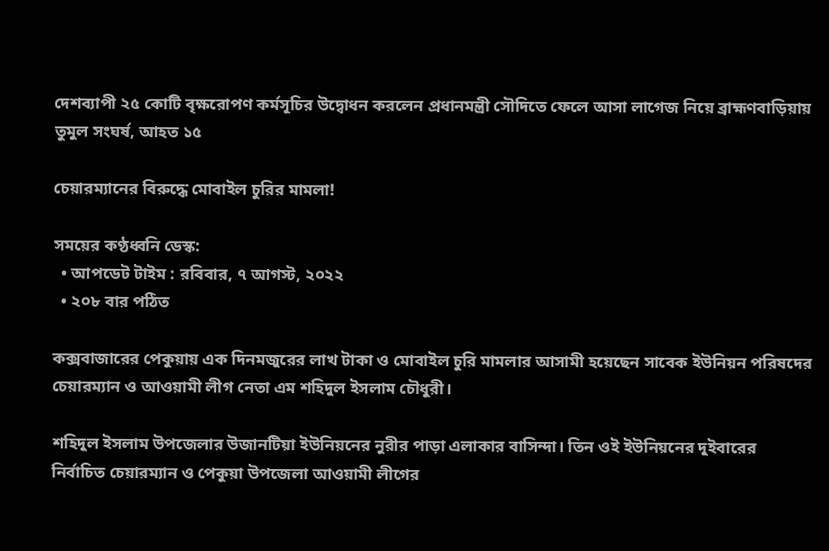দেশব্যাপী ২৫ কোটি বৃক্ষরোপণ কর্মসূচির উদ্বোধন করলেন প্রধানমন্ত্রী সৌদিতে ফেলে আসা লাগেজ নিয়ে ব্রাহ্মণবাড়িয়ায় তুমুল সংঘর্ষ, আহত ১৫

চেয়ারম্যানের বিরুদ্ধে মোবাইল চুরির মামলা!

সময়ের কণ্ঠধ্বনি ডেস্ক:
  • আপডেট টাইম : রবিবার, ৭ আগস্ট, ২০২২
  • ২০৮ বার পঠিত

কক্সবাজারের পেকুয়ায় এক দিনমজুরের লাখ টাকা ও মোবাইল চুরি মামলার আসামী হয়েছেন সাবেক ইউনিয়ন পরিষদের চেয়ারম্যান ও আওয়ামী লীগ নেতা এম শহিদুল ইসলাম চৌধুরী।

শহিদুল ইসলাম উপজেলার উজানটিয়া ইউনিয়নের নুরীর পাড়া এলাকার বাসিন্দা। তিন ওই ইউনিয়নের দুইবারের নির্বাচিত চেয়ারম্যান ও পেকুয়া উপজেলা আওয়ামী লীগের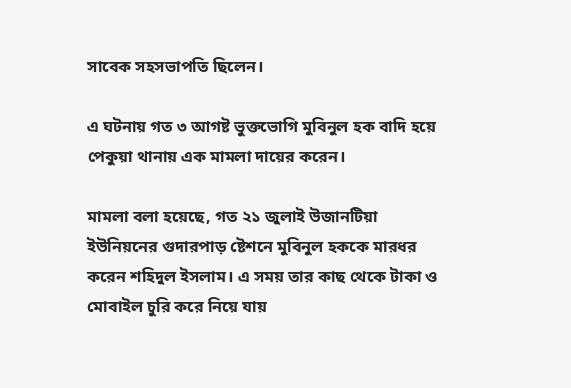সাবেক সহসভাপতি ছিলেন।

এ ঘটনায় গত ৩ আগষ্ট ভুক্তভোগি মুবিনুল হক বাদি হয়ে পেকুয়া থানায় এক মামলা দায়ের করেন।

মামলা বলা হয়েছে, গত ২১ জুলাই উজানটিয়া ইউনিয়নের গুদারপাড় ষ্টেশনে মুবিনুল হককে মারধর করেন শহিদুল ইসলাম। এ সময় তার কাছ থেকে টাকা ও মোবাইল চুরি করে নিয়ে যায়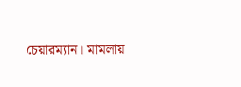চেয়ারম্যান। মামলায়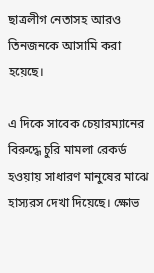ছাত্রলীগ নেতাসহ আরও তিনজনকে আসামি করা হয়েছে।

এ দিকে সাবেক চেয়ারম্যানের বিরুদ্ধে চুরি মামলা রেকর্ড হওয়ায় সাধারণ মানুষের মাঝে হাস্যরস দেখা দিয়েছে। ক্ষোভ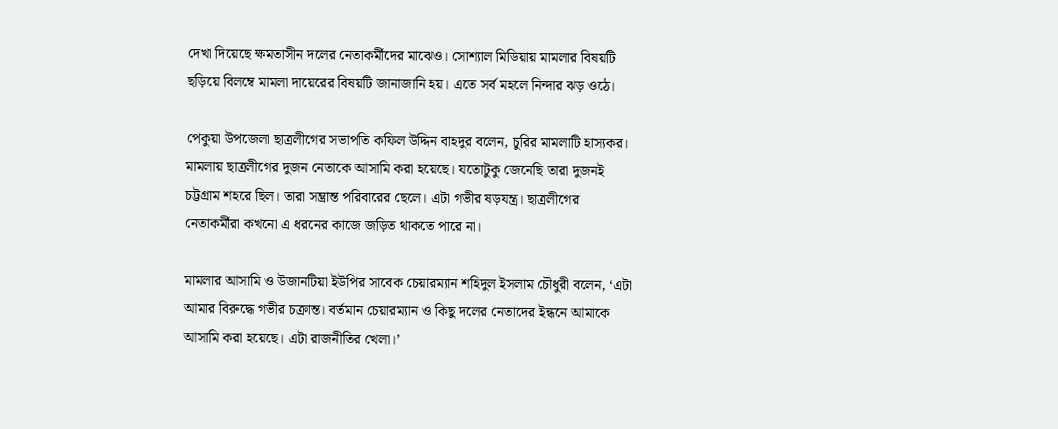দেখা দিয়েছে ক্ষমতাসীন দলের নেতাকর্মীদের মাঝেও। সোশ্যাল মিডিয়ায় মামলার বিষয়টি ছড়িয়ে বিলম্বে মামলা দায়েরের বিষয়টি জানাজানি হয়। এতে সর্ব মহলে নিন্দার ঝড় ওঠে।

পেকুয়া উপজেলা ছাত্রলীগের সভাপতি কফিল উদ্দিন বাহদুর বলেন, চুরির মামলাটি হাস্যকর। মামলায় ছাত্রলীগের দুজন নেতাকে আসামি করা হয়েছে। যতোটুকু জেনেছি তারা দুজনই চট্টগ্রাম শহরে ছিল। তারা সম্ভ্রান্ত পরিবারের ছেলে। এটা গভীর ষড়যন্ত্র। ছাত্রলীগের নেতাকর্মীরা কখনো এ ধরনের কাজে জড়িত থাকতে পারে না।

মামলার আসামি ও উজানটিয়া ইউপির সাবেক চেয়ারম্যান শহিদুল ইসলাম চৌধুরী বলেন, ‘এটা আমার বিরুদ্ধে গভীর চক্রান্ত। বর্তমান চেয়ারম্যান ও কিছু দলের নেতাদের ইন্ধনে আমাকে আসামি করা হয়েছে। এটা রাজনীতির খেলা।’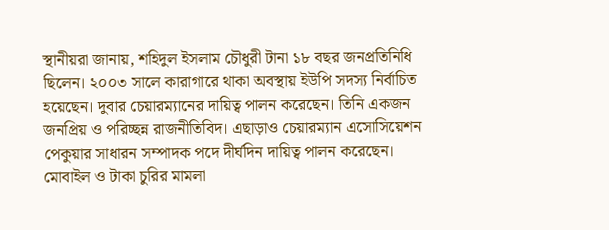স্থানীয়রা জানায়, শহিদুল ইসলাম চৌধুরী টানা ১৮ বছর জনপ্রতিনিধি ছিলেন। ২০০৩ সালে কারাগারে থাকা অবস্থায় ইউপি সদস্য নির্বাচিত হয়েছেন। দুবার চেয়ারম্যানের দায়িত্ব পালন করেছেন। তিনি একজন জনপ্রিয় ও পরিচ্ছন্ন রাজনীতিবিদ। এছাড়াও চেয়ারম্যান এসোসিয়েশন পেকুয়ার সাধারন সম্পাদক পদে দীর্ঘদিন দায়িত্ব পালন করেছেন। মোবাইল ও টাকা চুরির মামলা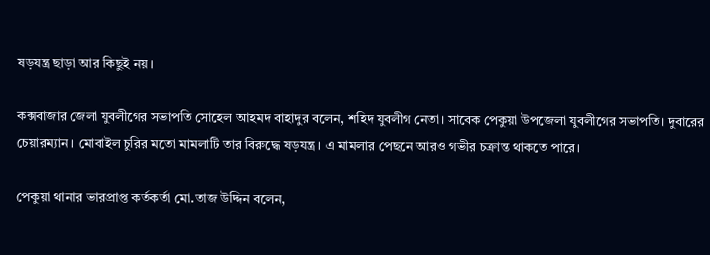ষড়যন্ত্র ছাড়া আর কিছুই নয়।

কক্সবাজার জেলা যুবলীগের সভাপতি সোহেল আহমদ বাহাদুর বলেন, শহিদ যুবলীগ নেতা। সাবেক পেকুয়া উপজেলা যুবলীগের সভাপতি। দুবারের চেয়ারম্যান। মোবাইল চুরির মতো মামলাটি তার বিরুদ্ধে ষড়যন্ত্র। এ মামলার পেছনে আরও গভীর চক্রান্ত থাকতে পারে।

পেকুয়া থানার ভারপ্রাপ্ত কর্তকর্তা মো.তাজ উদ্দিন বলেন,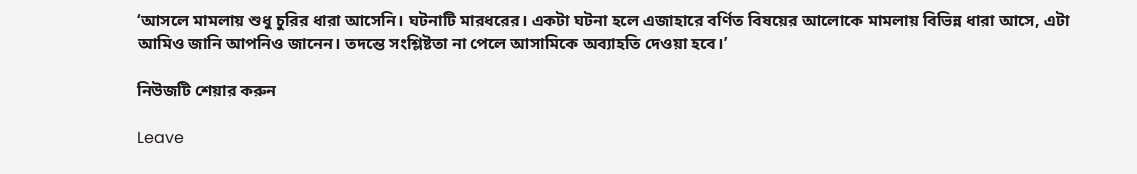‘আসলে মামলায় শুধু চুরির ধারা আসেনি। ঘটনাটি মারধরের। একটা ঘটনা হলে এজাহারে বর্ণিত বিষয়ের আলোকে মামলায় বিভিন্ন ধারা আসে, এটা আমিও জানি আপনিও জানেন। তদন্তে সংশ্লিষ্টতা না পেলে আসামিকে অব্যাহতি দেওয়া হবে।’

নিউজটি শেয়ার করুন

Leave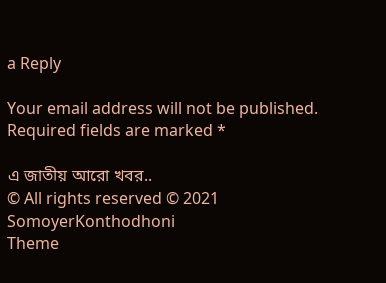a Reply

Your email address will not be published. Required fields are marked *

এ জাতীয় আরো খবর..
© All rights reserved © 2021 SomoyerKonthodhoni
Theme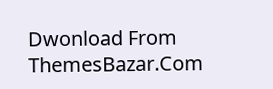Dwonload From ThemesBazar.Com